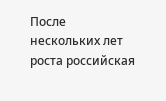После нескольких лет роста российская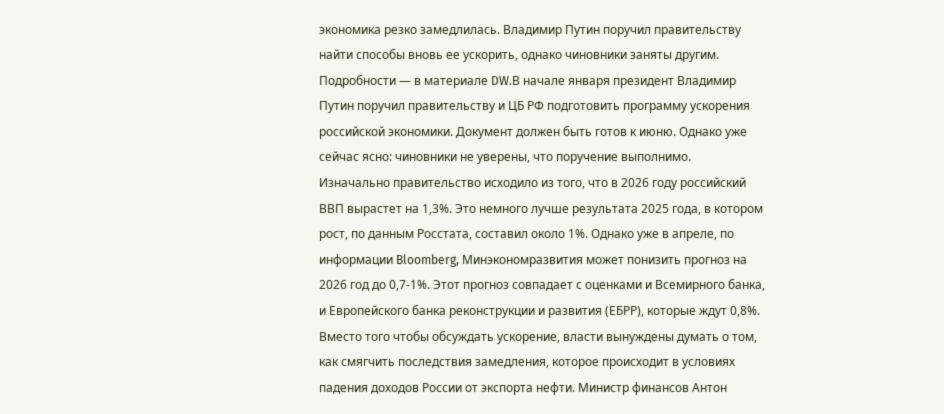экономика резко замедлилась. Владимир Путин поручил правительству найти способы вновь ее ускорить, однако чиновники заняты другим. Подробности — в материале DW.В начале января президент Владимир Путин поручил правительству и ЦБ РФ подготовить программу ускорения российской экономики. Документ должен быть готов к июню. Однако уже сейчас ясно: чиновники не уверены, что поручение выполнимо.
Изначально правительство исходило из того, что в 2026 году российский ВВП вырастет на 1,3%. Это немного лучше результата 2025 года, в котором рост, по данным Росстата, составил около 1%. Однако уже в апреле, по информации Bloomberg, Минэкономразвития может понизить прогноз на 2026 год до 0,7-1%. Этот прогноз совпадает с оценками и Всемирного банка, и Европейского банка реконструкции и развития (ЕБРР), которые ждут 0,8%.
Вместо того чтобы обсуждать ускорение, власти вынуждены думать о том, как смягчить последствия замедления, которое происходит в условиях падения доходов России от экспорта нефти. Министр финансов Антон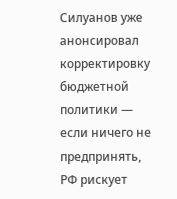Силуанов уже анонсировал корректировку бюджетной политики — если ничего не предпринять, РФ рискует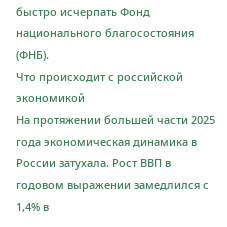быстро исчерпать Фонд национального благосостояния (ФНБ).
Что происходит с российской экономикой
На протяжении большей части 2025 года экономическая динамика в России затухала. Рост ВВП в годовом выражении замедлился с 1,4% в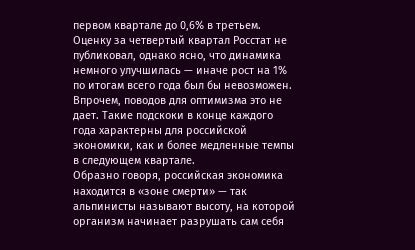первом квартале до 0,6% в третьем. Оценку за четвертый квартал Росстат не публиковал, однако ясно, что динамика немного улучшилась — иначе рост на 1% по итогам всего года был бы невозможен.
Впрочем, поводов для оптимизма это не дает. Такие подскоки в конце каждого года характерны для российской экономики, как и более медленные темпы в следующем квартале.
Образно говоря, российская экономика находится в «зоне смерти» — так альпинисты называют высоту, на которой организм начинает разрушать сам себя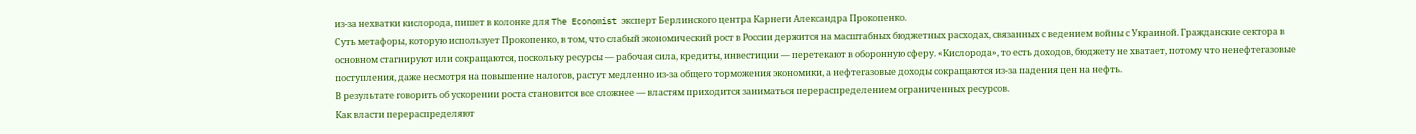из-за нехватки кислорода, пишет в колонке для The Economist эксперт Берлинского центра Карнеги Александра Прокопенко.
Суть метафоры, которую использует Прокопенко, в том, что слабый экономический рост в России держится на масштабных бюджетных расходах, связанных с ведением войны с Украиной. Гражданские сектора в основном стагнируют или сокращаются, поскольку ресурсы — рабочая сила, кредиты, инвестиции — перетекают в оборонную сферу. «Кислорода», то есть доходов, бюджету не хватает, потому что ненефтегазовые поступления, даже несмотря на повышение налогов, растут медленно из-за общего торможения экономики, а нефтегазовые доходы сокращаются из-за падения цен на нефть.
В результате говорить об ускорении роста становится все сложнее — властям приходится заниматься перераспределением ограниченных ресурсов.
Как власти перераспределяют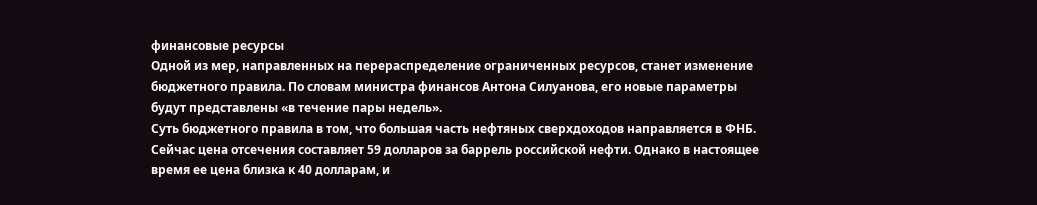финансовые ресурсы
Одной из мер, направленных на перераспределение ограниченных ресурсов, станет изменение бюджетного правила. По словам министра финансов Антона Силуанова, его новые параметры будут представлены «в течение пары недель».
Суть бюджетного правила в том, что большая часть нефтяных сверхдоходов направляется в ФНБ. Сейчас цена отсечения составляет 59 долларов за баррель российской нефти. Однако в настоящее время ее цена близка к 40 долларам, и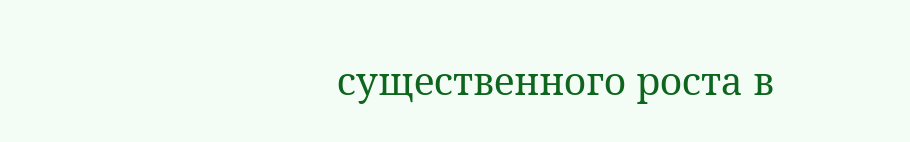существенного роста в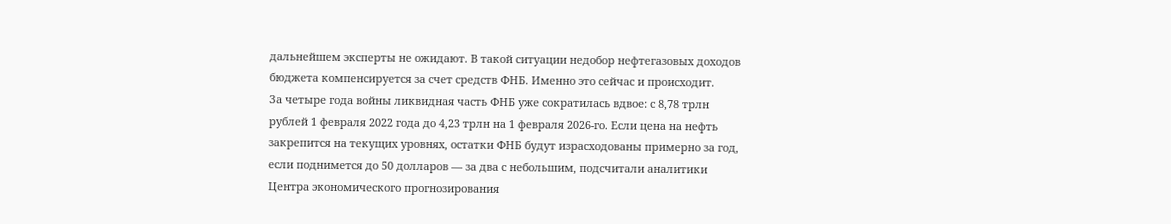дальнейшем эксперты не ожидают. В такой ситуации недобор нефтегазовых доходов бюджета компенсируется за счет средств ФНБ. Именно это сейчас и происходит.
За четыре года войны ликвидная часть ФНБ уже сократилась вдвое: с 8,78 трлн рублей 1 февраля 2022 года до 4,23 трлн на 1 февраля 2026-го. Если цена на нефть закрепится на текущих уровнях, остатки ФНБ будут израсходованы примерно за год, если поднимется до 50 долларов — за два с небольшим, подсчитали аналитики Центра экономического прогнозирования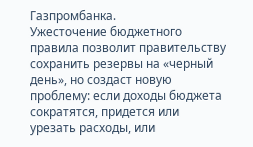Газпромбанка.
Ужесточение бюджетного правила позволит правительству сохранить резервы на «черный день», но создаст новую проблему: если доходы бюджета сократятся, придется или урезать расходы, или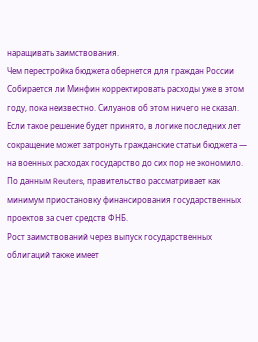наращивать заимствования.
Чем перестройка бюджета обернется для граждан России
Собирается ли Минфин корректировать расходы уже в этом году, пока неизвестно. Силуанов об этом ничего не сказал. Если такое решение будет принято, в логике последних лет сокращение может затронуть гражданские статьи бюджета — на военных расходах государство до сих пор не экономило. По данным Reuters, правительство рассматривает как минимум приостановку финансирования государственных проектов за счет средств ФНБ.
Рост заимствований через выпуск государственных облигаций также имеет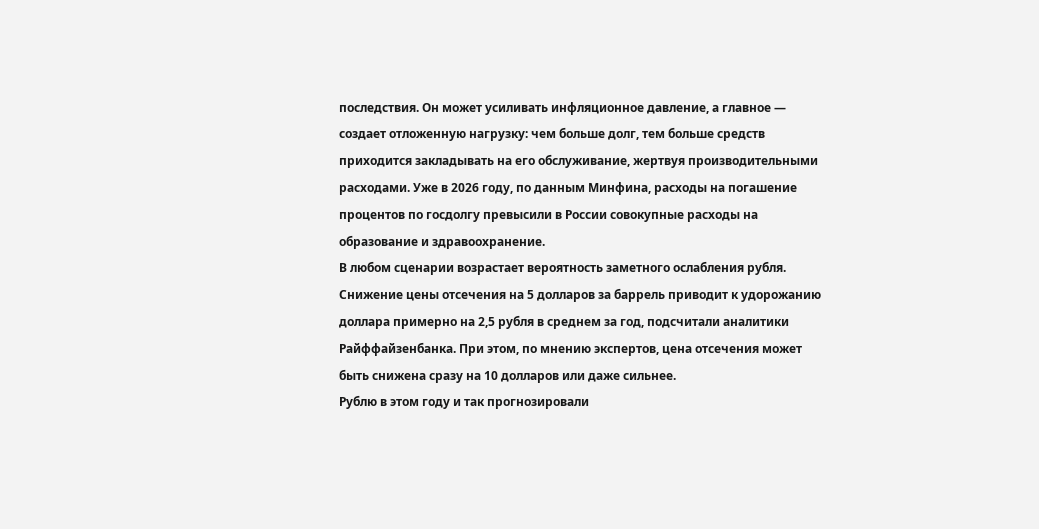последствия. Он может усиливать инфляционное давление, а главное — создает отложенную нагрузку: чем больше долг, тем больше средств приходится закладывать на его обслуживание, жертвуя производительными расходами. Уже в 2026 году, по данным Минфина, расходы на погашение процентов по госдолгу превысили в России совокупные расходы на образование и здравоохранение.
В любом сценарии возрастает вероятность заметного ослабления рубля. Снижение цены отсечения на 5 долларов за баррель приводит к удорожанию доллара примерно на 2,5 рубля в среднем за год, подсчитали аналитики Райффайзенбанка. При этом, по мнению экспертов, цена отсечения может быть снижена сразу на 10 долларов или даже сильнее.
Рублю в этом году и так прогнозировали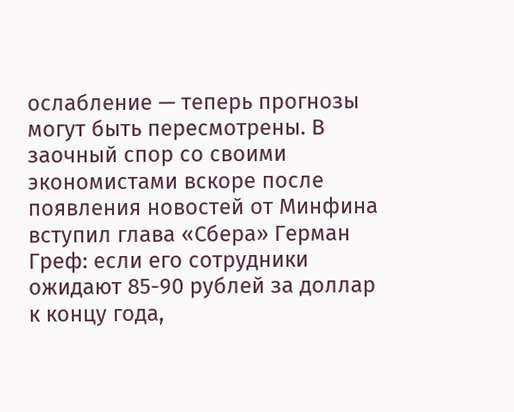ослабление — теперь прогнозы могут быть пересмотрены. В заочный спор со своими экономистами вскоре после появления новостей от Минфина вступил глава «Сбера» Герман Греф: если его сотрудники ожидают 85-90 рублей за доллар к концу года,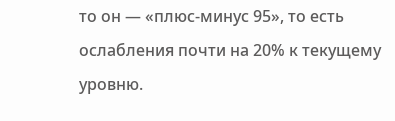то он — «плюс-минус 95», то есть ослабления почти на 20% к текущему уровню.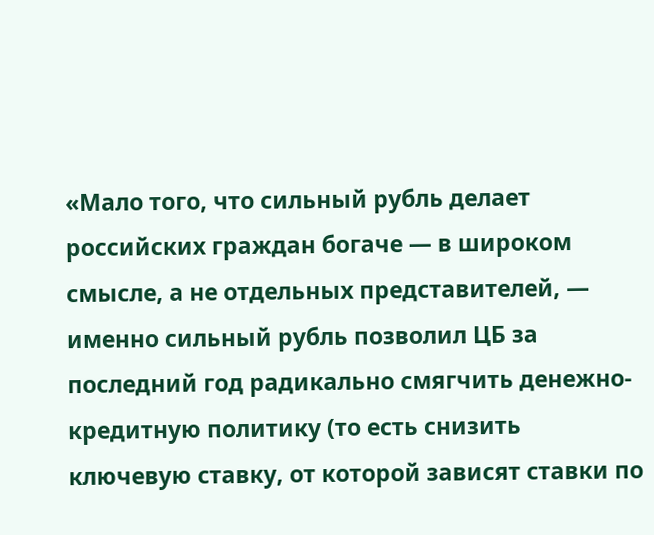«Мало того, что сильный рубль делает российских граждан богаче — в широком смысле, а не отдельных представителей, — именно сильный рубль позволил ЦБ за последний год радикально смягчить денежно-кредитную политику (то есть снизить ключевую ставку, от которой зависят ставки по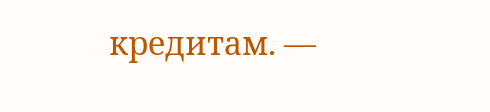кредитам. —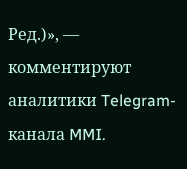Ред.)», — комментируют аналитики Telegram-канала MMI.